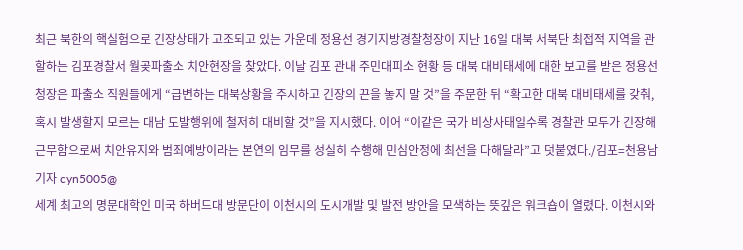최근 북한의 핵실험으로 긴장상태가 고조되고 있는 가운데 정용선 경기지방경찰청장이 지난 16일 대북 서북단 최접적 지역을 관할하는 김포경찰서 월곶파출소 치안현장을 찾았다. 이날 김포 관내 주민대피소 현황 등 대북 대비태세에 대한 보고를 받은 정용선 청장은 파출소 직원들에게 “급변하는 대북상황을 주시하고 긴장의 끈을 놓지 말 것”을 주문한 뒤 “확고한 대북 대비태세를 갖춰, 혹시 발생할지 모르는 대남 도발행위에 철저히 대비할 것”을 지시했다. 이어 “이같은 국가 비상사태일수록 경찰관 모두가 긴장해 근무함으로써 치안유지와 범죄예방이라는 본연의 임무를 성실히 수행해 민심안정에 최선을 다해달라”고 덧붙였다./김포=천용남기자 cyn5005@
세계 최고의 명문대학인 미국 하버드대 방문단이 이천시의 도시개발 및 발전 방안을 모색하는 뜻깊은 워크숍이 열렸다. 이천시와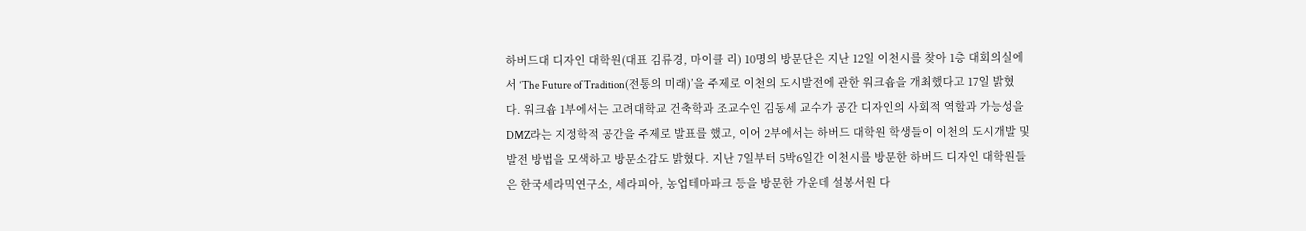하버드대 디자인 대학원(대표 김류경, 마이클 리) 10명의 방문단은 지난 12일 이천시를 찾아 1층 대회의실에서 ‘The Future of Tradition(전통의 미래)’을 주제로 이천의 도시발전에 관한 워크숍을 개최했다고 17일 밝혔다. 워크숍 1부에서는 고려대학교 건축학과 조교수인 김동세 교수가 공간 디자인의 사회적 역할과 가능성을 DMZ라는 지정학적 공간을 주제로 발표를 했고, 이어 2부에서는 하버드 대학원 학생들이 이천의 도시개발 및 발전 방법을 모색하고 방문소감도 밝혔다. 지난 7일부터 5박6일간 이천시를 방문한 하버드 디자인 대학원들은 한국세라믹연구소, 세라피아, 농업테마파크 등을 방문한 가운데 설봉서원 다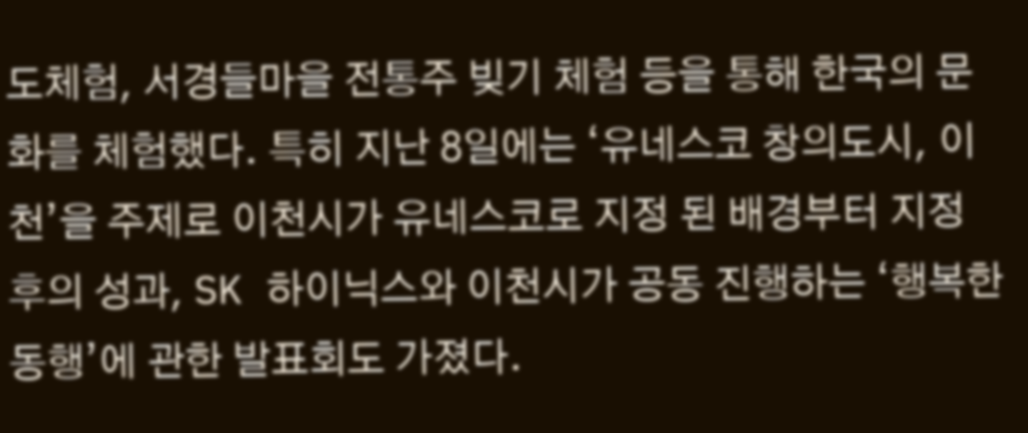도체험, 서경들마을 전통주 빚기 체험 등을 통해 한국의 문화를 체험했다. 특히 지난 8일에는 ‘유네스코 창의도시, 이천’을 주제로 이천시가 유네스코로 지정 된 배경부터 지정 후의 성과, SK 하이닉스와 이천시가 공동 진행하는 ‘행복한 동행’에 관한 발표회도 가졌다.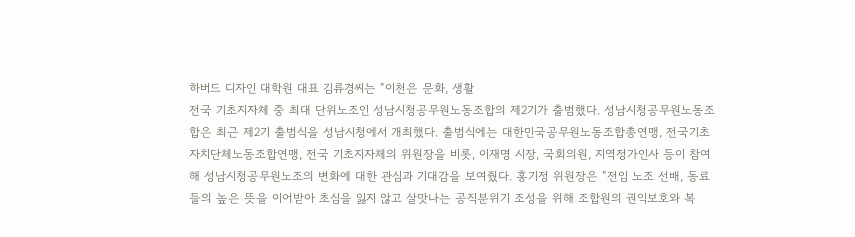하버드 디자인 대학원 대표 김류경씨는 “이천은 문화, 생활
전국 기초지자체 중 최대 단위노조인 성남시청공무원노동조합의 제2기가 출범했다. 성남시청공무원노동조합은 최근 제2기 출범식을 성남시청에서 개최했다. 출범식에는 대한민국공무원노동조합총연맹, 전국기초자치단체노동조합연맹, 전국 기초지자체의 위원장을 비롯, 이재명 시장, 국회의원, 지역정가인사 등이 참여해 성남시청공무원노조의 변화에 대한 관심과 기대감을 보여줬다. 홍기정 위원장은 “전임 노조 선배, 동료들의 높은 뜻을 이어받아 초심을 잃지 않고 살맛나는 공직분위기 조성을 위해 조합원의 권익보호와 복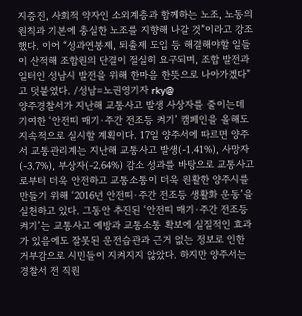지증진, 사회적 약자인 소외계층과 함께하는 노조, 노동의 원칙과 기본에 충실한 노조를 지향해 나갈 것”이라고 강조했다. 이어 “성과연봉제, 퇴출제 도입 등 해결해야할 일들이 산적해 조합원의 단결이 절실히 요구되며, 조합 발전과 일터인 성남시 발전을 위해 한마음 한뜻으로 나아가겠다”고 덧붙였다. /성남=노권영기자 rky@
양주경찰서가 지난해 교통사고 발생 사상자를 줄이는데 기여한 ‘안전띠 매기·주간 전조등 켜기’ 캠페인을 올해도 지속적으로 실시할 계획이다. 17일 양주서에 따르면 양주서 교통관리계는 지난해 교통사고 발생(-1.41%), 사망자(-3.7%), 부상자(-2.64%) 감소 성과를 바탕으로 교통사고로부터 더욱 안전하고 교통소통이 더욱 원활한 양주시를 만들기 위해 ‘2016년 안전띠·주간 전조등 생활화 운동’을 실천하고 있다. 그동안 추진된 ‘안전띠 매기·주간 전조등 켜기’는 교통사고 예방과 교통소통 확보에 실질적인 효과가 있음에도 잘못된 운전습관과 근거 없는 정보로 인한 거부감으로 시민들이 지켜지지 않았다. 하지만 양주서는 경찰서 전 직원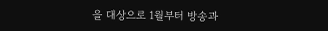을 대상으로 1월부터 방송과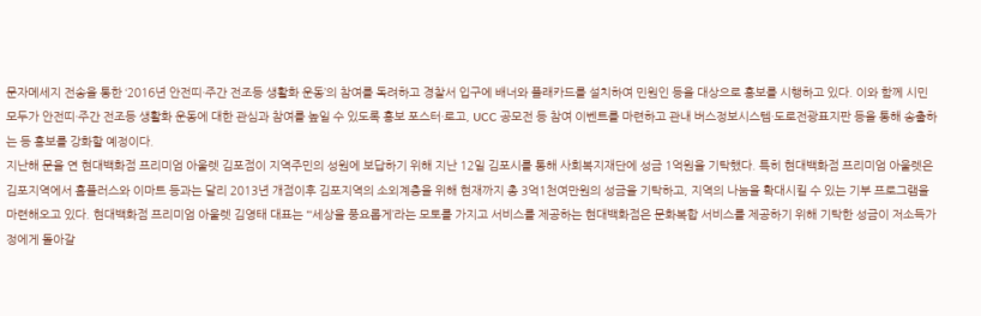문자메세지 전송을 통한 ‘2016년 안전띠·주간 전조등 생활화 운동’의 참여를 독려하고 경찰서 입구에 배너와 플래카드를 설치하여 민원인 등을 대상으로 홍보를 시행하고 있다. 이와 함께 시민 모두가 안전띠·주간 전조등 생활화 운동에 대한 관심과 참여를 높일 수 있도록 홍보 포스터·로고, UCC 공모전 등 참여 이벤트를 마련하고 관내 버스정보시스템·도로전광표지판 등을 통해 송출하는 등 홍보를 강화할 예정이다.
지난해 문을 연 현대백화점 프리미엄 아울렛 김포점이 지역주민의 성원에 보답하기 위해 지난 12일 김포시를 통해 사회복지재단에 성금 1억원을 기탁했다. 특히 현대백화점 프리미엄 아울렛은 김포지역에서 홈플러스와 이마트 등과는 달리 2013년 개점이후 김포지역의 소외계층을 위해 현재까지 총 3억1천여만원의 성금을 기탁하고, 지역의 나눔을 확대시킬 수 있는 기부 프로그램을 마련해오고 있다. 현대백화점 프리미엄 아울렛 김영태 대표는 “‘세상을 풍요롭게’라는 모토를 가지고 서비스를 제공하는 현대백화점은 문화복합 서비스를 제공하기 위해 기탁한 성금이 저소득가정에게 돌아갈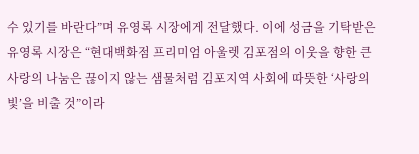수 있기를 바란다”며 유영록 시장에게 전달했다. 이에 성금을 기탁받은 유영록 시장은 “현대백화점 프리미엄 아울렛 김포점의 이웃을 향한 큰 사랑의 나눔은 끊이지 않는 샘물처럼 김포지역 사회에 따뜻한 ‘사랑의 빛’을 비출 것”이라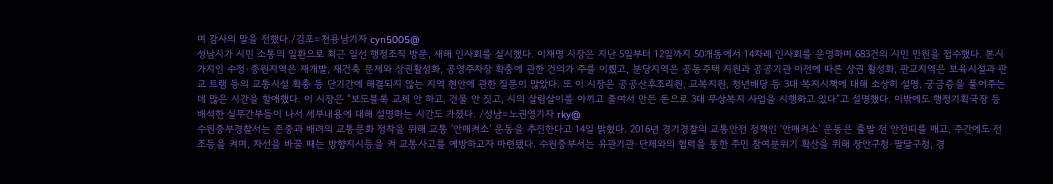며 감사의 말을 전했다./김포=천용남기자 cyn5005@
성남시가 시민 소통의 일환으로 최근 일선 행정조직 방문, 새해 인사회를 실시했다. 이재명 시장은 지난 5일부터 12일까지 50개동에서 14차례 인사회를 운영하며 683건의 시민 민원을 접수했다. 본시가지인 수정·중원지역은 재개발, 재건축 문제와 상권활성화, 공영주차장 확충에 관한 건의가 주를 이뤘고, 분당지역은 공동주택 지원과 공공기관 이전에 따른 상권 활성화, 판교지역은 보육시설과 판교 트램 등의 교통시설 확충 등 단기간에 해결되지 않는 지역 현안에 관한 질문이 많았다. 또 이 시장은 공공산후조리원, 교복지원, 청년배당 등 3대 복지시책에 대해 소상히 설명, 궁금증을 풀어주는 데 많은 시간을 할애했다. 이 시장은 “보도블록 교체 안 하고, 건물 안 짓고, 시의 살림살이를 아끼고 줄여서 만든 돈으로 3대 무상복지 사업을 시행하고 있다”고 설명했다. 이밖에도 행정기획국장 등 배석한 실무간부들이 나서 세부내용에 대해 설명하는 시간도 가졌다. /성남=노권영기자 rky@
수원중부경찰서는 존중과 배려의 교통문화 정착을 위해 교통 ‘안매켜소’ 운동을 추진한다고 14일 밝혔다. 2016년 경기경찰의 교통안전 정책인 ‘안매켜소’ 운동은 출발 전 안전띠를 매고, 주간에도 전조등을 켜며, 차선을 바꿀 때는 방향지시등을 켜 교통사고를 예방하고자 마련됐다. 수원중부서는 유관기관·단체와의 협력을 통한 주민 참여분위기 확산을 위해 장안구청·팔달구청, 경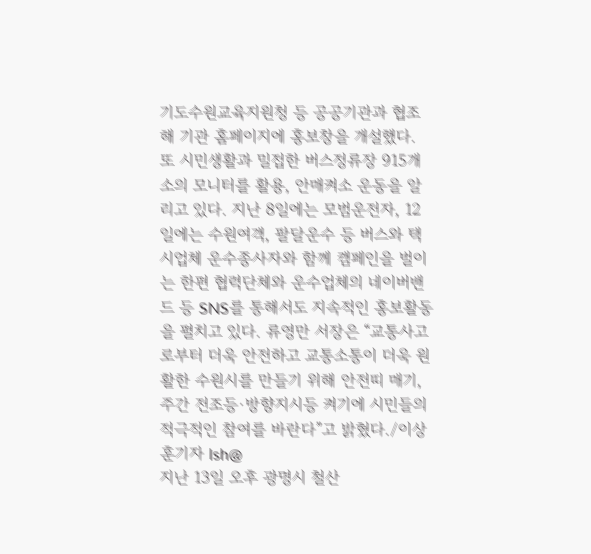기도수원교육지원청 등 공공기관과 협조해 기관 홈페이지에 홍보창을 개설했다. 또 시민생활과 밀접한 버스정류장 915개소의 모니터를 활용, 안매켜소 운동을 알리고 있다. 지난 8일에는 모범운전자, 12일에는 수원여객, 팔달운수 등 버스와 택시업체 운수종사자와 함께 캠페인을 벌이는 한편 협력단체와 운수업체의 네이버밴드 등 SNS를 통해서도 지속적인 홍보활동을 펼치고 있다. 류영만 서장은 “교통사고로부터 더욱 안전하고 교통소통이 더욱 원활한 수원시를 만들기 위해 안전띠 매기, 주간 전조등·방향지시등 켜기에 시민들의 적극적인 참여를 바란다”고 밝혔다./이상훈기자 lsh@
지난 13일 오후 광명시 철산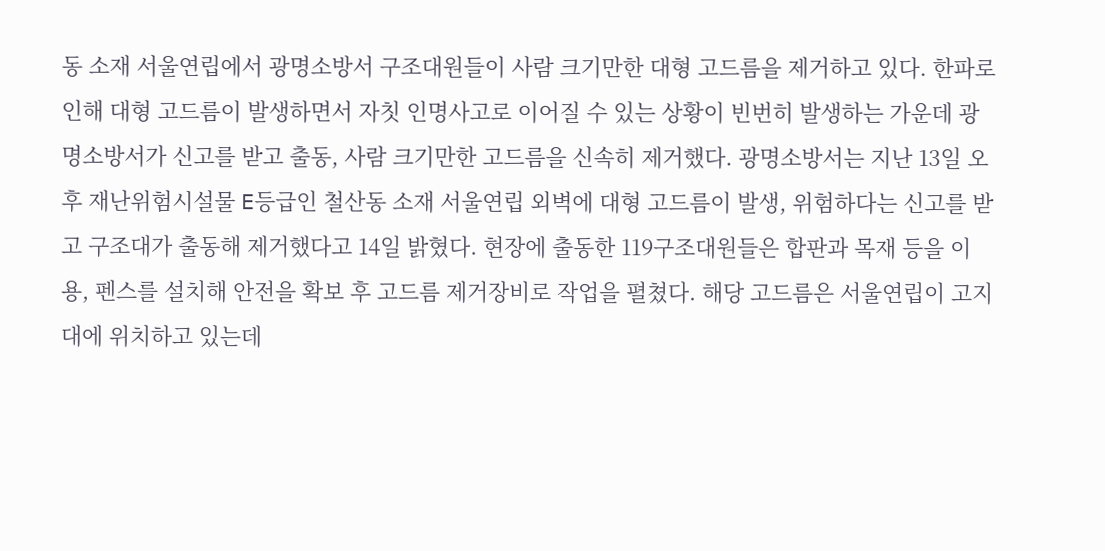동 소재 서울연립에서 광명소방서 구조대원들이 사람 크기만한 대형 고드름을 제거하고 있다. 한파로 인해 대형 고드름이 발생하면서 자칫 인명사고로 이어질 수 있는 상황이 빈번히 발생하는 가운데 광명소방서가 신고를 받고 출동, 사람 크기만한 고드름을 신속히 제거했다. 광명소방서는 지난 13일 오후 재난위험시설물 E등급인 철산동 소재 서울연립 외벽에 대형 고드름이 발생, 위험하다는 신고를 받고 구조대가 출동해 제거했다고 14일 밝혔다. 현장에 출동한 119구조대원들은 합판과 목재 등을 이용, 펜스를 설치해 안전을 확보 후 고드름 제거장비로 작업을 펼쳤다. 해당 고드름은 서울연립이 고지대에 위치하고 있는데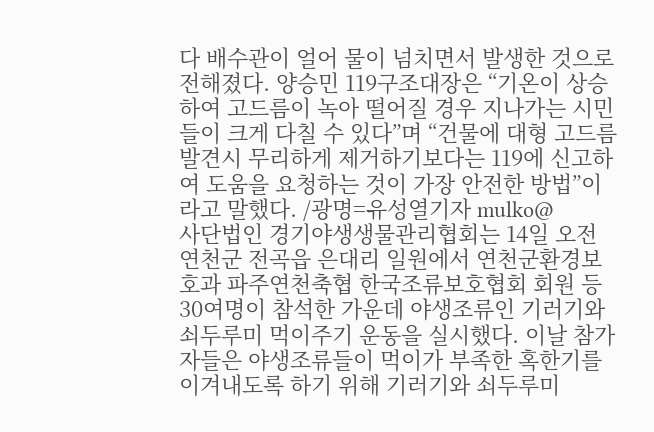다 배수관이 얼어 물이 넘치면서 발생한 것으로 전해졌다. 양승민 119구조대장은 “기온이 상승하여 고드름이 녹아 떨어질 경우 지나가는 시민들이 크게 다칠 수 있다”며 “건물에 대형 고드름 발견시 무리하게 제거하기보다는 119에 신고하여 도움을 요청하는 것이 가장 안전한 방법”이라고 말했다. /광명=유성열기자 mulko@
사단법인 경기야생생물관리협회는 14일 오전 연천군 전곡읍 은대리 일원에서 연천군환경보호과 파주연천축협 한국조류보호협회 회원 등 30여명이 참석한 가운데 야생조류인 기러기와 쇠두루미 먹이주기 운동을 실시했다. 이날 참가자들은 야생조류들이 먹이가 부족한 혹한기를 이겨내도록 하기 위해 기러기와 쇠두루미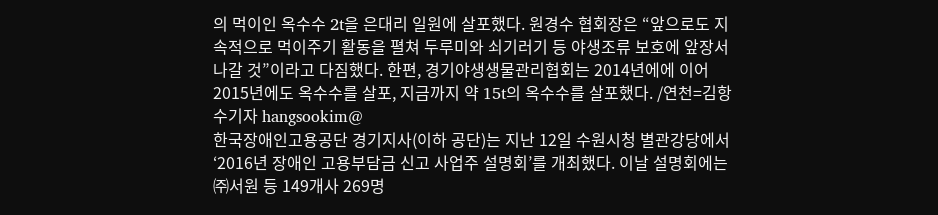의 먹이인 옥수수 2t을 은대리 일원에 살포했다. 원경수 협회장은 “앞으로도 지속적으로 먹이주기 활동을 펼쳐 두루미와 쇠기러기 등 야생조류 보호에 앞장서 나갈 것”이라고 다짐했다. 한편, 경기야생생물관리협회는 2014년에에 이어 2015년에도 옥수수를 살포, 지금까지 약 15t의 옥수수를 살포했다. /연천=김항수기자 hangsookim@
한국장애인고용공단 경기지사(이하 공단)는 지난 12일 수원시청 별관강당에서 ‘2016년 장애인 고용부담금 신고 사업주 설명회’를 개최했다. 이날 설명회에는 ㈜서원 등 149개사 269명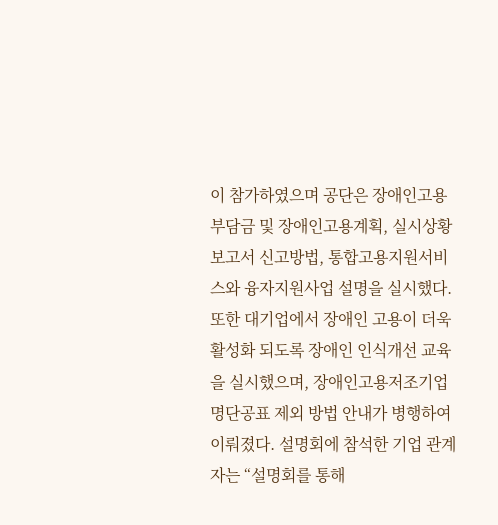이 참가하였으며 공단은 장애인고용부담금 및 장애인고용계획, 실시상황보고서 신고방법, 통합고용지원서비스와 융자지원사업 설명을 실시했다. 또한 대기업에서 장애인 고용이 더욱 활성화 되도록 장애인 인식개선 교육을 실시했으며, 장애인고용저조기업 명단공표 제외 방법 안내가 병행하여 이뤄졌다. 설명회에 참석한 기업 관계자는 “설명회를 통해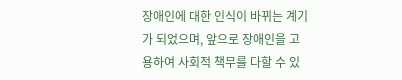장애인에 대한 인식이 바뀌는 계기가 되었으며, 앞으로 장애인을 고용하여 사회적 책무를 다할 수 있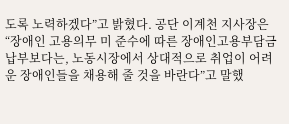도록 노력하겠다”고 밝혔다. 공단 이계천 지사장은 “장애인 고용의무 미 준수에 따른 장애인고용부담금 납부보다는, 노동시장에서 상대적으로 취업이 어려운 장애인들을 채용해 줄 것을 바란다”고 말했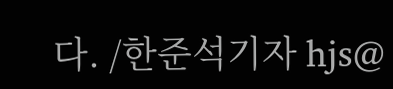다. /한준석기자 hjs@